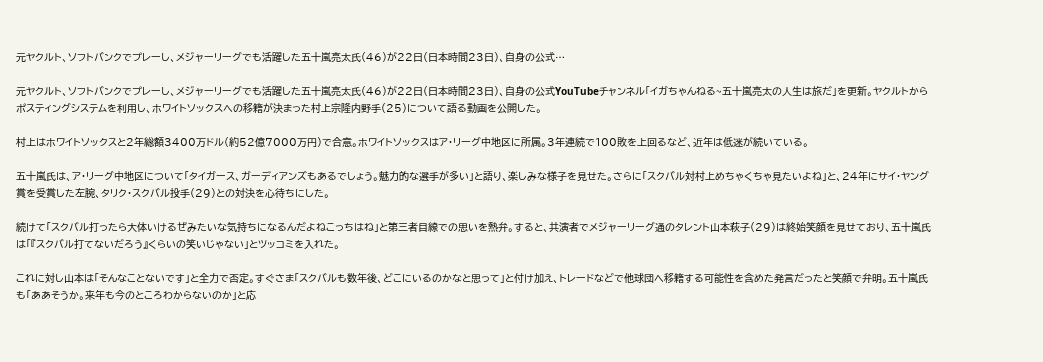元ヤクルト、ソフトバンクでプレーし、メジャーリーグでも活躍した五十嵐亮太氏(46)が22日(日本時間23日)、自身の公式…

元ヤクルト、ソフトバンクでプレーし、メジャーリーグでも活躍した五十嵐亮太氏(46)が22日(日本時間23日)、自身の公式YouTubeチャンネル「イガちゃんねる~五十嵐亮太の人生は旅だ」を更新。ヤクルトからポスティングシステムを利用し、ホワイトソックスへの移籍が決まった村上宗隆内野手(25)について語る動画を公開した。

村上はホワイトソックスと2年総額3400万ドル(約52億7000万円)で合意。ホワイトソックスはア・リーグ中地区に所属。3年連続で100敗を上回るなど、近年は低迷が続いている。

五十嵐氏は、ア・リーグ中地区について「タイガース、ガーディアンズもあるでしょう。魅力的な選手が多い」と語り、楽しみな様子を見せた。さらに「スクバル対村上めちゃくちゃ見たいよね」と、24年にサイ・ヤング賞を受賞した左腕、タリク・スクバル投手(29)との対決を心待ちにした。

続けて「スクバル打ったら大体いけるぜみたいな気持ちになるんだよねこっちはね」と第三者目線での思いを熱弁。すると、共演者でメジャーリーグ通のタレント山本萩子(29)は終始笑顔を見せており、五十嵐氏は「『スクバル打てないだろう』くらいの笑いじゃない」とツッコミを入れた。

これに対し山本は「そんなことないです」と全力で否定。すぐさま「スクバルも数年後、どこにいるのかなと思って」と付け加え、トレードなどで他球団へ移籍する可能性を含めた発言だったと笑顔で弁明。五十嵐氏も「ああそうか。来年も今のところわからないのか」と応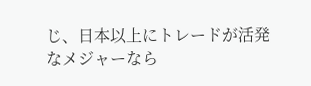じ、日本以上にトレードが活発なメジャーなら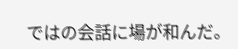ではの会話に場が和んだ。